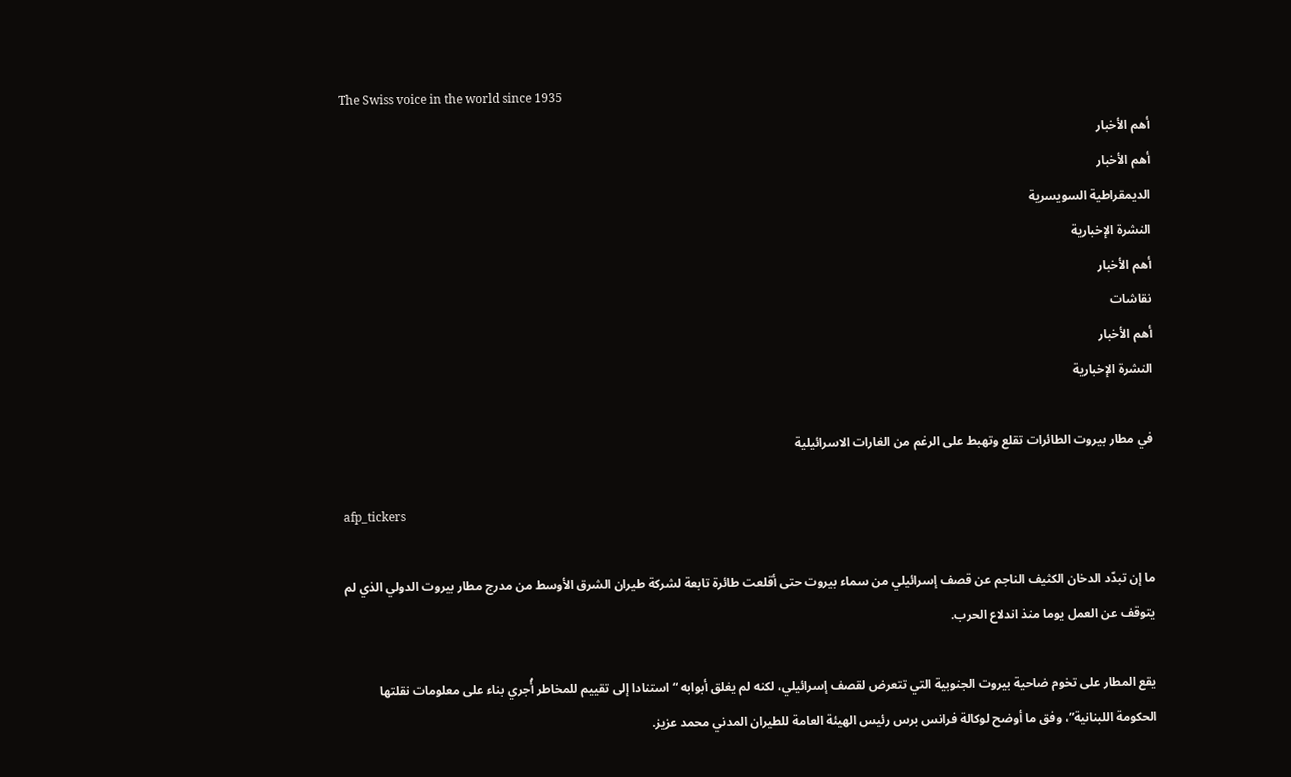The Swiss voice in the world since 1935
أهم الأخبار
أهم الأخبار
الديمقراطية السويسرية
النشرة الإخبارية
أهم الأخبار
نقاشات
أهم الأخبار
النشرة الإخبارية

في مطار بيروت الطائرات تقلع وتهبط على الرغم من الغارات الاسرائيلية

afp_tickers

ما إن تبدّد الدخان الكثيف الناجم عن قصف إسرائيلي من سماء بيروت حتى أقلعت طائرة تابعة لشركة طيران الشرق الأوسط من مدرج مطار بيروت الدولي الذي لم يتوقف عن العمل يوما منذ اندلاع الحرب.

يقع المطار على تخوم ضاحية بيروت الجنوبية التي تتعرض لقصف إسرائيلي، لكنه لم يغلق أبوابه “استنادا إلى تقييم للمخاطر أُجري بناء على معلومات نقلتها الحكومة اللبنانية”، وفق ما أوضح لوكالة فرانس برس رئيس الهيئة العامة للطيران المدني محمد عزيز.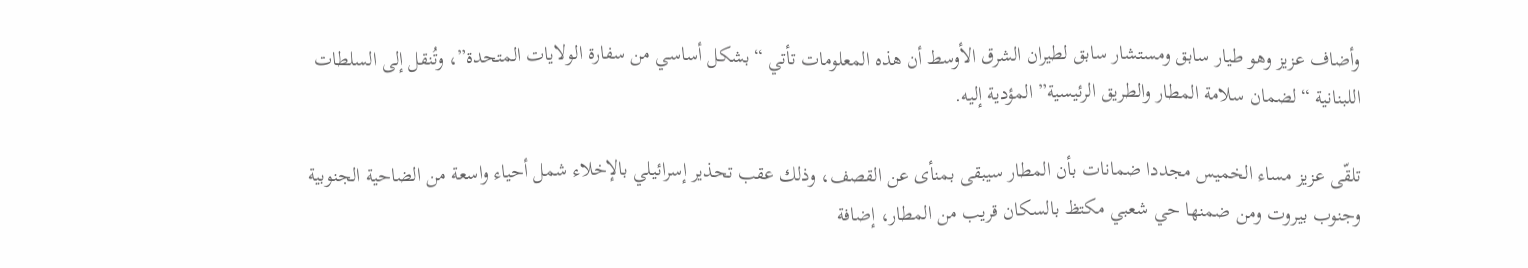وأضاف عزيز وهو طيار سابق ومستشار سابق لطيران الشرق الأوسط أن هذه المعلومات تأتي “بشكل أساسي من سفارة الولايات المتحدة”، وتُنقل إلى السلطات اللبنانية “لضمان سلامة المطار والطريق الرئيسية” المؤدية إليه.

تلقّى عزيز مساء الخميس مجددا ضمانات بأن المطار سيبقى بمنأى عن القصف، وذلك عقب تحذير إسرائيلي بالإخلاء شمل أحياء واسعة من الضاحية الجنوبية وجنوب بيروت ومن ضمنها حي شعبي مكتظ بالسكان قريب من المطار، إضافة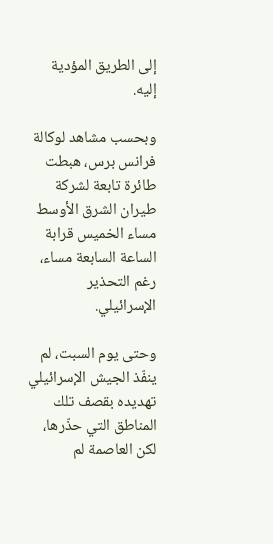إلى الطريق المؤدية إليه.

وبحسب مشاهد لوكالة فرانس برس، هبطت طائرة تابعة لشركة طيران الشرق الأوسط مساء الخميس قرابة الساعة السابعة مساء، رغم التحذير الإسرائيلي.

وحتى يوم السبت، لم ينفّذ الجيش الإسرائيلي تهديده بقصف تلك المناطق التي حذّرها، لكن العاصمة لم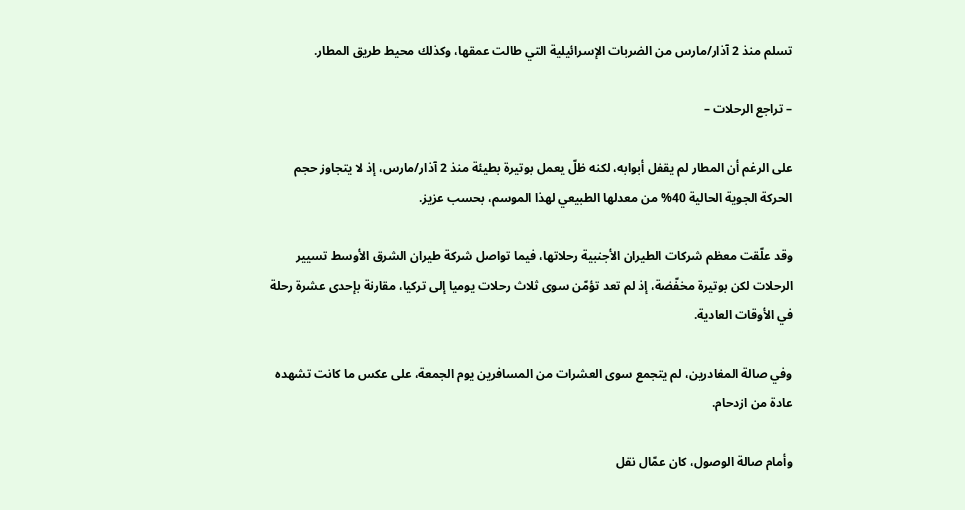تسلم منذ 2 آذار/مارس من الضربات الإسرائيلية التي طالت عمقها، وكذلك محيط طريق المطار.

– تراجع الرحلات –

على الرغم أن المطار لم يقفل أبوابه، لكنه ظلّ يعمل بوتيرة بطيئة منذ 2 آذار/مارس، إذ لا يتجاوز حجم الحركة الجوية الحالية 40% من معدلها الطبيعي لهذا الموسم، بحسب عزيز.

وقد علّقت معظم شركات الطيران الأجنبية رحلاتها، فيما تواصل شركة طيران الشرق الأوسط تسيير الرحلات لكن بوتيرة مخفّضة، إذ لم تعد تؤمّن سوى ثلاث رحلات يوميا إلى تركيا، مقارنة بإحدى عشرة رحلة في الأوقات العادية.

وفي صالة المغادرين، لم يتجمع سوى العشرات من المسافرين يوم الجمعة، على عكس ما كانت تشهده عادة من ازدحام.

وأمام صالة الوصول، كان عمّال نقل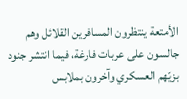الأمتعة ينتظرون المسافرين القلائل وهم جالسون على عربات فارغة، فيما انتشر جنود بزيّهم العسكري وآخرون بملابس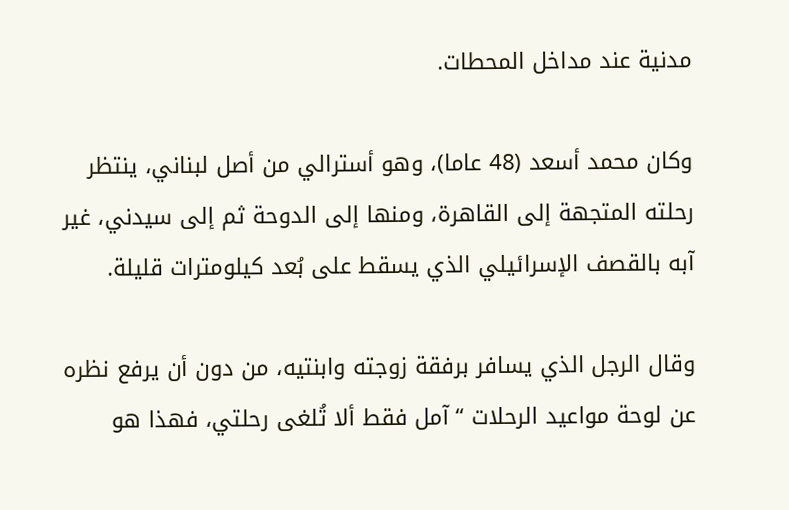مدنية عند مداخل المحطات.

وكان محمد أسعد (48 عاما)، وهو أسترالي من أصل لبناني، ينتظر رحلته المتجهة إلى القاهرة، ومنها إلى الدوحة ثم إلى سيدني، غير آبه بالقصف الإسرائيلي الذي يسقط على بُعد كيلومترات قليلة.

وقال الرجل الذي يسافر برفقة زوجته وابنتيه، من دون أن يرفع نظره عن لوحة مواعيد الرحلات “آمل فقط ألا تُلغى رحلتي، فهذا هو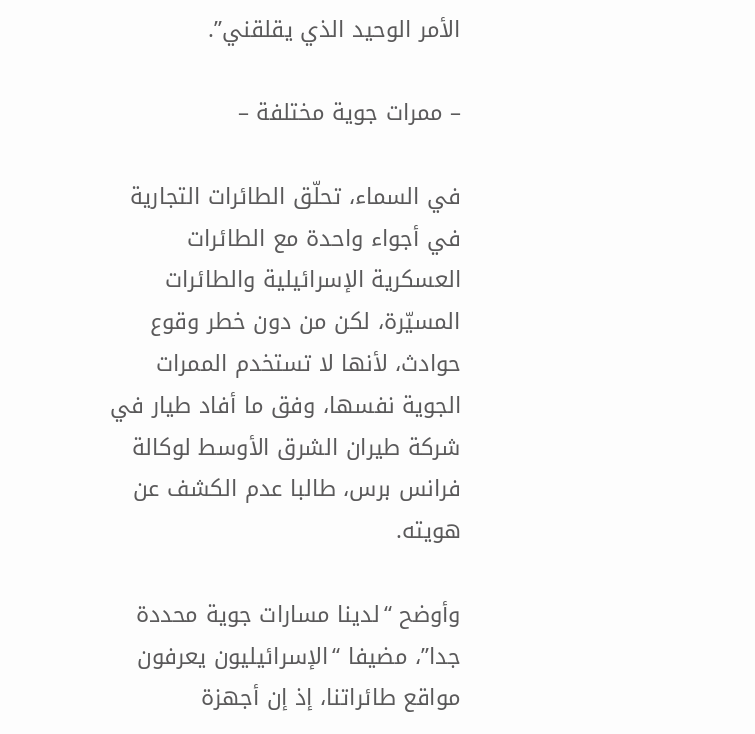الأمر الوحيد الذي يقلقني”.

– ممرات جوية مختلفة –

في السماء، تحلّق الطائرات التجارية في أجواء واحدة مع الطائرات العسكرية الإسرائيلية والطائرات المسيّرة، لكن من دون خطر وقوع حوادث، لأنها لا تستخدم الممرات الجوية نفسها، وفق ما أفاد طيار في شركة طيران الشرق الأوسط لوكالة فرانس برس، طالبا عدم الكشف عن هويته.

وأوضح “لدينا مسارات جوية محددة جدا”، مضيفا “الإسرائيليون يعرفون مواقع طائراتنا، إذ إن أجهزة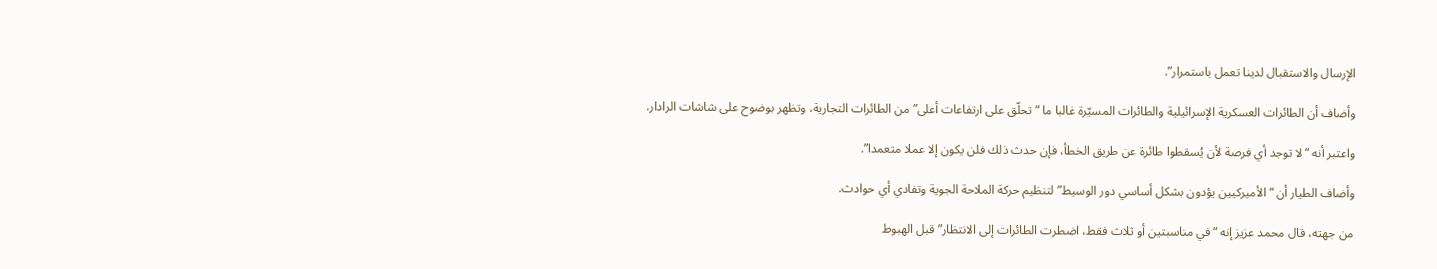الإرسال والاستقبال لدينا تعمل باستمرار”.

وأضاف أن الطائرات العسكرية الإسرائيلية والطائرات المسيّرة غالبا ما “تحلّق على ارتفاعات أعلى” من الطائرات التجارية، وتظهر بوضوح على شاشات الرادار.

واعتبر أنه “لا توجد أي فرصة لأن يُسقطوا طائرة عن طريق الخطأ، فإن حدث ذلك فلن يكون إلا عملا متعمدا”.

وأضاف الطيار أن “الأميركيين يؤدون بشكل أساسي دور الوسيط” لتنظيم حركة الملاحة الجوية وتفادي أي حوادث.

من جهته، قال محمد عزيز إنه “في مناسبتين أو ثلاث فقط، اضطرت الطائرات إلى الانتظار” قبل الهبوط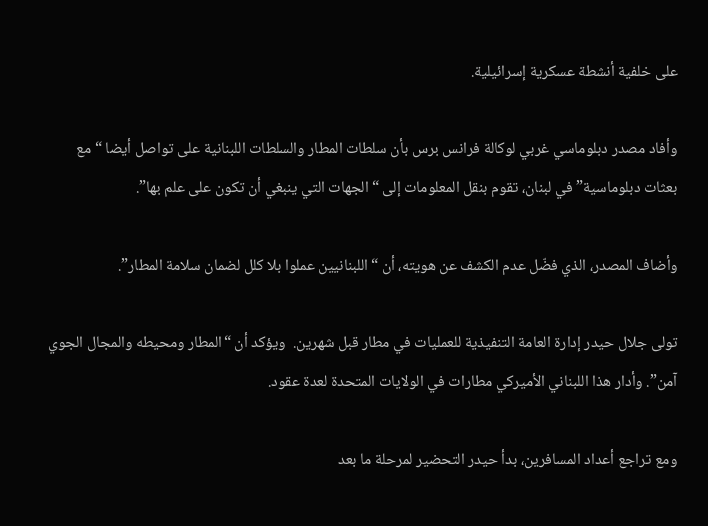على خلفية أنشطة عسكرية إسرائيلية.

وأفاد مصدر دبلوماسي غربي لوكالة فرانس برس بأن سلطات المطار والسلطات اللبنانية على تواصل أيضا “مع بعثات دبلوماسية” في لبنان، تقوم بنقل المعلومات إلى “الجهات التي ينبغي أن تكون على علم بها”.

وأضاف المصدر، الذي فضّل عدم الكشف عن هويته، أن “اللبنانيين عملوا بلا كلل لضمان سلامة المطار”.

تولى جلال حيدر إدارة العامة التنفيذية للعمليات في مطار قبل شهرين.  ويؤكد أن “المطار ومحيطه والمجال الجوي آمن”. وأدار هذا اللبناني الأميركي مطارات في الولايات المتحدة لعدة عقود.

ومع تراجع أعداد المسافرين، بدأ حيدر التحضير لمرحلة ما بعد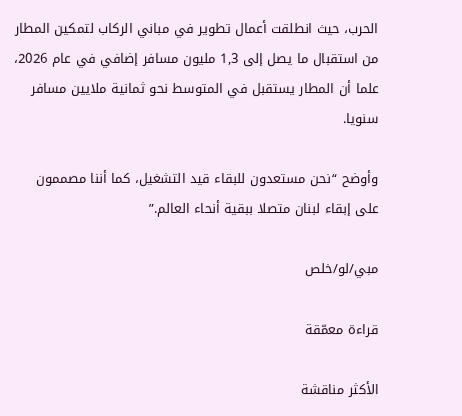الحرب، حيث انطلقت أعمال تطوير في مباني الركاب لتمكين المطار من استقبال ما يصل إلى 1,3 مليون مسافر إضافي في عام 2026، علما أن المطار يستقبل في المتوسط نحو ثمانية ملايين مسافر سنويا.

وأوضح “نحن مستعدون للبقاء قيد التشغيل، كما أننا مصممون على إبقاء لبنان متصلا ببقية أنحاء العالم.”

مبي/لو/خلص

قراءة معمّقة

الأكثر مناقشة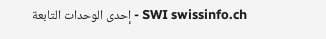SWI swissinfo.ch - إحدى الوحدات التابعة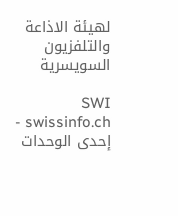لهيئة الاذاعة والتلفزيون السويسرية

SWI swissinfo.ch - إحدى الوحدات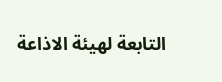التابعة لهيئة الاذاعة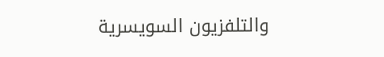والتلفزيون السويسرية